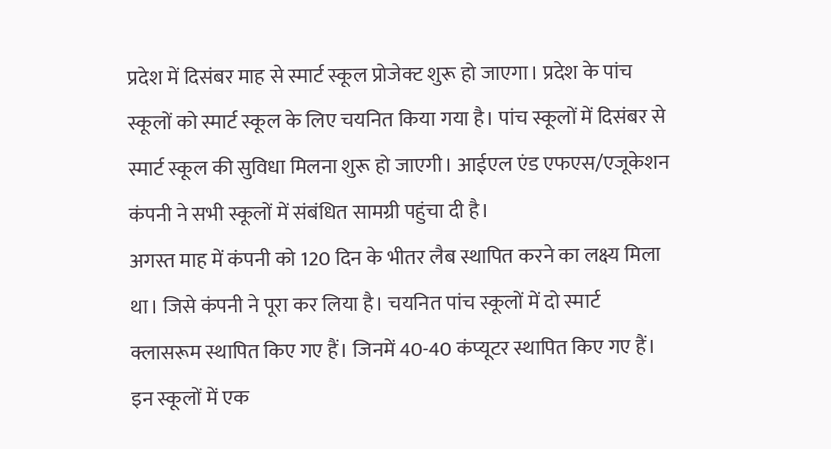प्रदेश में दिसंबर माह से स्मार्ट स्कूल प्रोजेक्ट शुरू हो जाएगा। प्रदेश के पांच स्कूलों को स्मार्ट स्कूल के लिए चयनित किया गया है। पांच स्कूलों में दिसंबर से स्मार्ट स्कूल की सुविधा मिलना शुरू हो जाएगी। आईएल एंड एफएस/एजूकेशन कंपनी ने सभी स्कूलों में संबंधित सामग्री पहुंचा दी है।
अगस्त माह में कंपनी को 120 दिन के भीतर लैब स्थापित करने का लक्ष्य मिला था। जिसे कंपनी ने पूरा कर लिया है। चयनित पांच स्कूलों में दो स्मार्ट क्लासरूम स्थापित किए गए हैं। जिनमें 40-40 कंप्यूटर स्थापित किए गए हैं। इन स्कूलों में एक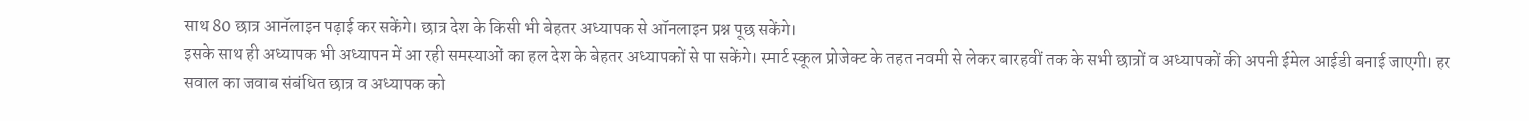साथ 80 छात्र आनॅलाइन पढ़ाई कर सकेंगे। छात्र देश के किसी भी बेहतर अध्यापक से ऑनलाइन प्रश्न पूछ सकेंगे।
इसके साथ ही अध्यापक भी अध्यापन में आ रही समस्याओं का हल देश के बेहतर अध्यापकों से पा सकेंगे। स्मार्ट स्कूल प्रोजेक्ट के तहत नवमी से लेकर बारहवीं तक के सभी छात्रों व अध्यापकों की अपनी ईमेल आईडी बनाई जाएगी। हर सवाल का जवाब संबंधित छात्र व अध्यापक को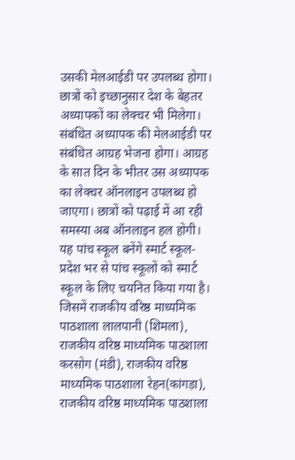उसकी मेलआईडी पर उपलब्ध होगा।
छात्रों को इच्छानुसार देश के बेहतर अध्यापकों का लेक्चर भी मिलेगा। संबंधित अध्यापक की मेलआईडी पर संबंधित आग्रह भेजना होगा। आग्रह के सात दिन के भीतर उस अध्यापक का लेक्चर ऑनलाइन उपलब्ध हो जाएगा। छात्रों को पढ़ाई में आ रही समस्या अब ऑनलाइन हल होगी।
यह पांच स्कूल बनेंगे स्मार्ट स्कूल- प्रदेश भर से पांच स्कूलों को स्मार्ट स्कूल के लिए चयनित किया गया है। जिसमें राजकीय वरिष्ठ माध्यमिक पाठशाला लालपानी (शिमला), राजकीय वरिष्ठ माध्यमिक पाठशाला करसोग (मंडी), राजकीय वरिष्ठ माध्यमिक पाठशाला रेहन(कांगड़ा), राजकीय वरिष्ठ माध्यमिक पाठशाला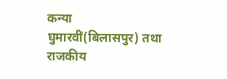कन्या घुमारवीं(बिलासपुर) तथा राजकीय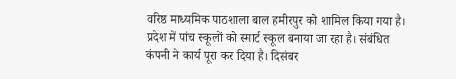वरिष्ठ माध्यमिक पाठशाला बाल हमीरपुर को शामिल किया गया है।
प्रदेश में पांच स्कूलों को स्मार्ट स्कूल बनाया जा रहा है। संबंधित कंपनी ने कार्य पूरा कर दिया है। दिसंबर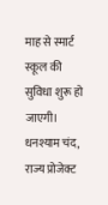माह से स्मार्ट स्कूल की सुविधा शुरू हो जाएगी।
धनश्याम चंद, राज्य प्रोजेक्ट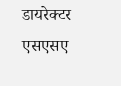डायरेक्टर एसएसए